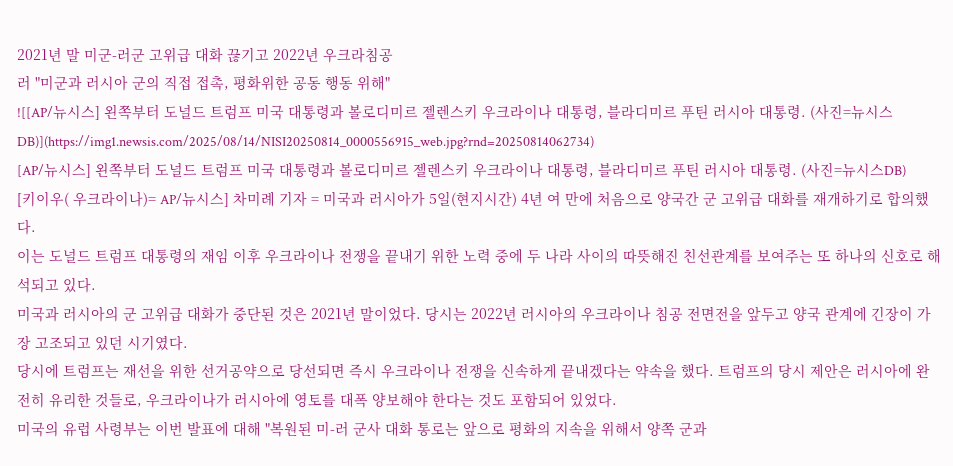2021년 말 미군-러군 고위급 대화 끊기고 2022년 우크라침공
러 "미군과 러시아 군의 직접 접촉, 평화위한 공동 행동 위해"
![[AP/뉴시스] 왼쪽부터 도널드 트럼프 미국 대통령과 볼로디미르 젤렌스키 우크라이나 대통령, 블라디미르 푸틴 러시아 대통령. (사진=뉴시스DB)](https://img1.newsis.com/2025/08/14/NISI20250814_0000556915_web.jpg?rnd=20250814062734)
[AP/뉴시스] 왼쪽부터 도널드 트럼프 미국 대통령과 볼로디미르 젤렌스키 우크라이나 대통령, 블라디미르 푸틴 러시아 대통령. (사진=뉴시스DB)
[키이우( 우크라이나)= AP/뉴시스] 차미례 기자 = 미국과 러시아가 5일(현지시간) 4년 여 만에 처음으로 양국간 군 고위급 대화를 재개하기로 합의했다.
이는 도널드 트럼프 대통령의 재임 이후 우크라이나 전쟁을 끝내기 위한 노력 중에 두 나라 사이의 따뜻해진 친선관계를 보여주는 또 하나의 신호로 해석되고 있다.
미국과 러시아의 군 고위급 대화가 중단된 것은 2021년 말이었다. 당시는 2022년 러시아의 우크라이나 침공 전면전을 앞두고 양국 관계에 긴장이 가장 고조되고 있던 시기였다.
당시에 트럼프는 재선을 위한 선거공약으로 당선되면 즉시 우크라이나 전쟁을 신속하게 끝내겠다는 약속을 했다. 트럼프의 당시 제안은 러시아에 완전히 유리한 것들로, 우크라이나가 러시아에 영토를 대폭 양보해야 한다는 것도 포함되어 있었다.
미국의 유럽 사령부는 이번 발표에 대해 "복원된 미-러 군사 대화 통로는 앞으로 평화의 지속을 위해서 양쪽 군과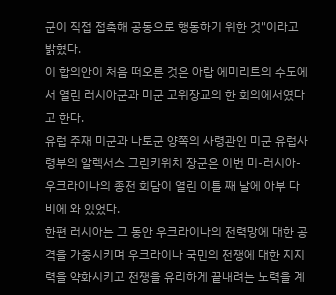군이 직접 접촉해 공동으로 행동하기 위한 것"이라고 밝혔다.
이 합의안이 처음 떠오른 것은 아랍 에미리트의 수도에서 열린 러시아군과 미군 고위장교의 한 회의에서였다고 한다.
유럽 주재 미군과 나토군 양쪽의 사령관인 미군 유럽사령부의 알렉서스 그린키위치 장군은 이번 미-러시아- 우크라이나의 종전 회담이 열린 이틀 째 날에 아부 다비에 와 있었다.
한편 러시아는 그 동안 우크라이나의 전력망에 대한 공격을 가중시키며 우크라이나 국민의 전쟁에 대한 지지력을 약화시키고 전쟁을 유리하게 끝내려는 노력을 계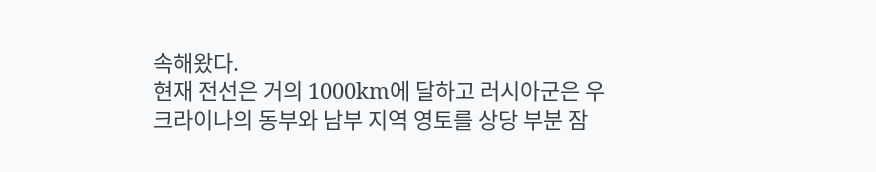속해왔다.
현재 전선은 거의 1000km에 달하고 러시아군은 우크라이나의 동부와 남부 지역 영토를 상당 부분 잠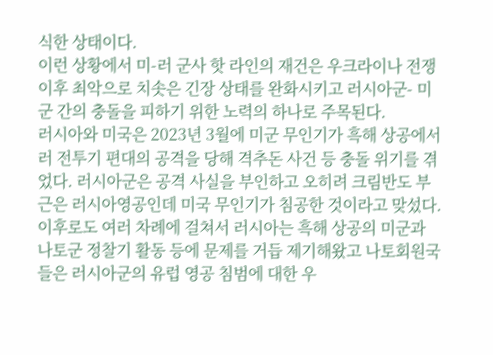식한 상태이다.
이런 상황에서 미-러 군사 핫 라인의 재건은 우크라이나 전쟁 이후 최악으로 치솟은 긴장 상태를 완화시키고 러시아군- 미군 간의 충돌을 피하기 위한 노력의 하나로 주목된다.
러시아와 미국은 2023년 3월에 미군 무인기가 흑해 상공에서 러 전투기 편대의 공격을 당해 격추돈 사건 등 충돌 위기를 겪었다. 러시아군은 공격 사실을 부인하고 오히려 크림반도 부근은 러시아영공인데 미국 무인기가 침공한 것이라고 맞섰다.
이후로도 여러 차례에 걸쳐서 러시아는 흑해 상공의 미군과 나토군 정찰기 활동 등에 문제를 거듭 제기해왔고 나토회원국들은 러시아군의 유럽 영공 침범에 대한 우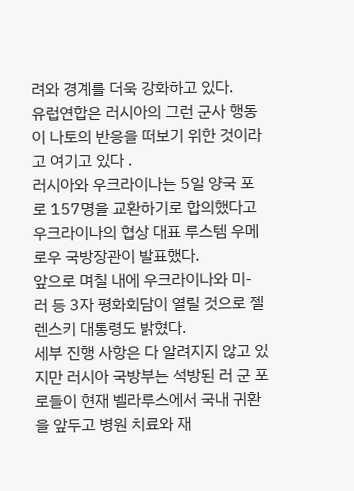려와 경계를 더욱 강화하고 있다.
유럽연합은 러시아의 그런 군사 행동이 나토의 반응을 떠보기 위한 것이라고 여기고 있다 .
러시아와 우크라이나는 5일 양국 포로 157명을 교환하기로 합의했다고 우크라이나의 협상 대표 루스템 우메로우 국방장관이 발표했다.
앞으로 며칠 내에 우크라이나와 미- 러 등 3자 평화회담이 열릴 것으로 젤렌스키 대통령도 밝혔다.
세부 진행 사항은 다 알려지지 않고 있지만 러시아 국방부는 석방된 러 군 포로들이 현재 벨라루스에서 국내 귀환을 앞두고 병원 치료와 재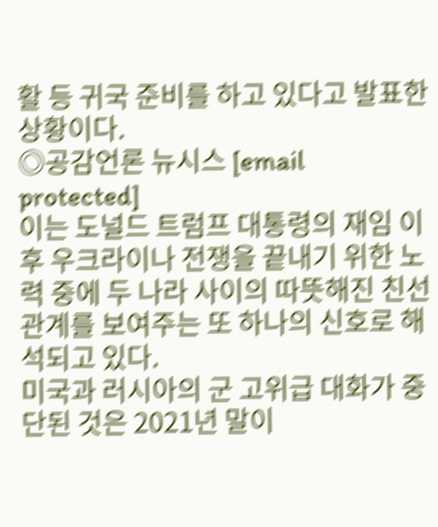활 등 귀국 준비를 하고 있다고 발표한 상황이다.
◎공감언론 뉴시스 [email protected]
이는 도널드 트럼프 대통령의 재임 이후 우크라이나 전쟁을 끝내기 위한 노력 중에 두 나라 사이의 따뜻해진 친선관계를 보여주는 또 하나의 신호로 해석되고 있다.
미국과 러시아의 군 고위급 대화가 중단된 것은 2021년 말이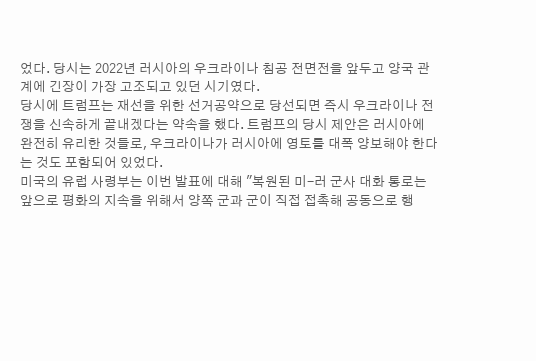었다. 당시는 2022년 러시아의 우크라이나 침공 전면전을 앞두고 양국 관계에 긴장이 가장 고조되고 있던 시기였다.
당시에 트럼프는 재선을 위한 선거공약으로 당선되면 즉시 우크라이나 전쟁을 신속하게 끝내겠다는 약속을 했다. 트럼프의 당시 제안은 러시아에 완전히 유리한 것들로, 우크라이나가 러시아에 영토를 대폭 양보해야 한다는 것도 포함되어 있었다.
미국의 유럽 사령부는 이번 발표에 대해 "복원된 미-러 군사 대화 통로는 앞으로 평화의 지속을 위해서 양쪽 군과 군이 직접 접촉해 공동으로 행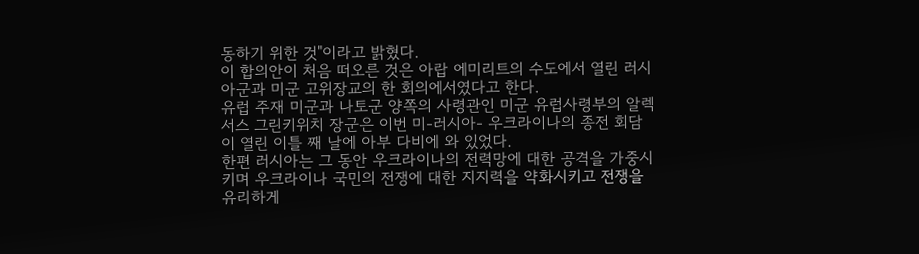동하기 위한 것"이라고 밝혔다.
이 합의안이 처음 떠오른 것은 아랍 에미리트의 수도에서 열린 러시아군과 미군 고위장교의 한 회의에서였다고 한다.
유럽 주재 미군과 나토군 양쪽의 사령관인 미군 유럽사령부의 알렉서스 그린키위치 장군은 이번 미-러시아- 우크라이나의 종전 회담이 열린 이틀 째 날에 아부 다비에 와 있었다.
한편 러시아는 그 동안 우크라이나의 전력망에 대한 공격을 가중시키며 우크라이나 국민의 전쟁에 대한 지지력을 약화시키고 전쟁을 유리하게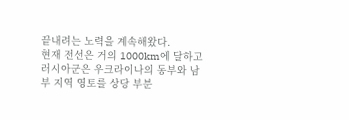끝내려는 노력을 계속해왔다.
현재 전선은 거의 1000km에 달하고 러시아군은 우크라이나의 동부와 남부 지역 영토를 상당 부분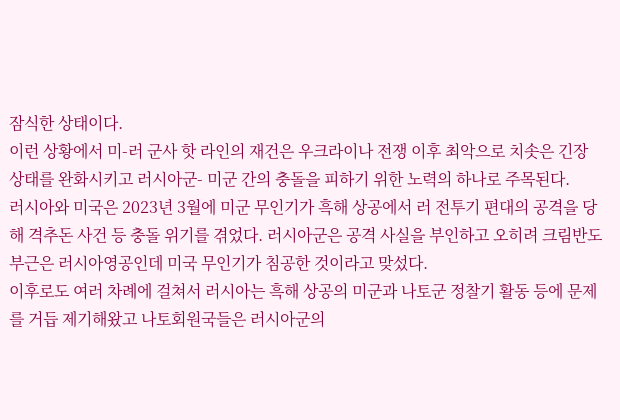잠식한 상태이다.
이런 상황에서 미-러 군사 핫 라인의 재건은 우크라이나 전쟁 이후 최악으로 치솟은 긴장 상태를 완화시키고 러시아군- 미군 간의 충돌을 피하기 위한 노력의 하나로 주목된다.
러시아와 미국은 2023년 3월에 미군 무인기가 흑해 상공에서 러 전투기 편대의 공격을 당해 격추돈 사건 등 충돌 위기를 겪었다. 러시아군은 공격 사실을 부인하고 오히려 크림반도 부근은 러시아영공인데 미국 무인기가 침공한 것이라고 맞섰다.
이후로도 여러 차례에 걸쳐서 러시아는 흑해 상공의 미군과 나토군 정찰기 활동 등에 문제를 거듭 제기해왔고 나토회원국들은 러시아군의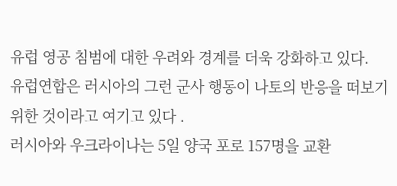유럽 영공 침범에 대한 우려와 경계를 더욱 강화하고 있다.
유럽연합은 러시아의 그런 군사 행동이 나토의 반응을 떠보기 위한 것이라고 여기고 있다 .
러시아와 우크라이나는 5일 양국 포로 157명을 교환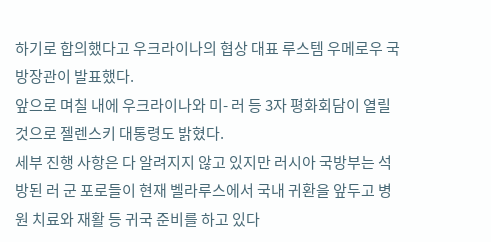하기로 합의했다고 우크라이나의 협상 대표 루스템 우메로우 국방장관이 발표했다.
앞으로 며칠 내에 우크라이나와 미- 러 등 3자 평화회담이 열릴 것으로 젤렌스키 대통령도 밝혔다.
세부 진행 사항은 다 알려지지 않고 있지만 러시아 국방부는 석방된 러 군 포로들이 현재 벨라루스에서 국내 귀환을 앞두고 병원 치료와 재활 등 귀국 준비를 하고 있다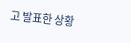고 발표한 상황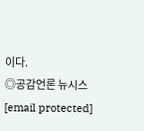이다.
◎공감언론 뉴시스 [email protected]